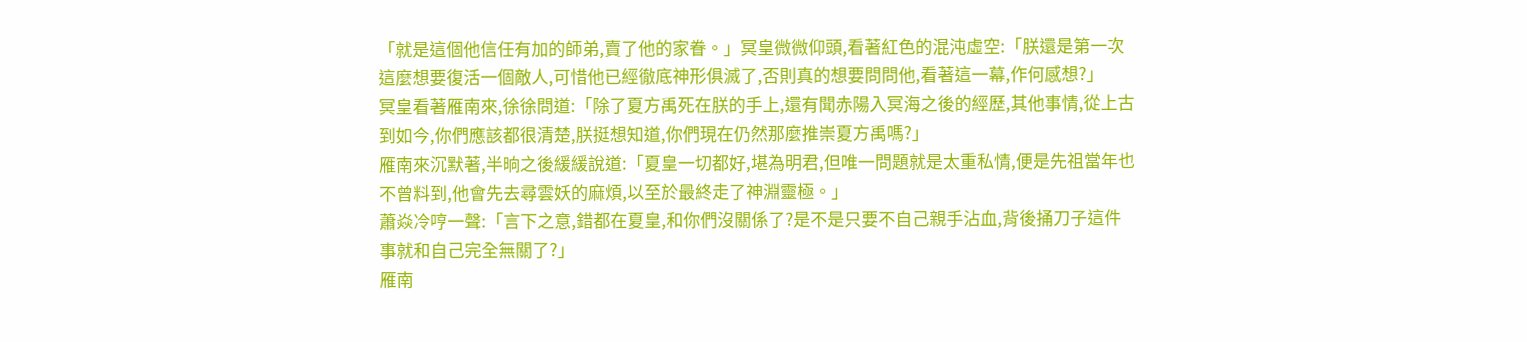「就是這個他信任有加的師弟,賣了他的家眷。」冥皇微微仰頭,看著紅色的混沌虛空:「朕還是第一次這麼想要復活一個敵人,可惜他已經徹底神形俱滅了,否則真的想要問問他,看著這一幕,作何感想?」
冥皇看著雁南來,徐徐問道:「除了夏方禹死在朕的手上,還有聞赤陽入冥海之後的經歷,其他事情,從上古到如今,你們應該都很清楚,朕挺想知道,你們現在仍然那麼推崇夏方禹嗎?」
雁南來沉默著,半晌之後緩緩說道:「夏皇一切都好,堪為明君,但唯一問題就是太重私情,便是先祖當年也不曾料到,他會先去尋雲妖的麻煩,以至於最終走了神淵靈極。」
蕭焱冷哼一聲:「言下之意,錯都在夏皇,和你們沒關係了?是不是只要不自己親手沾血,背後捅刀子這件事就和自己完全無關了?」
雁南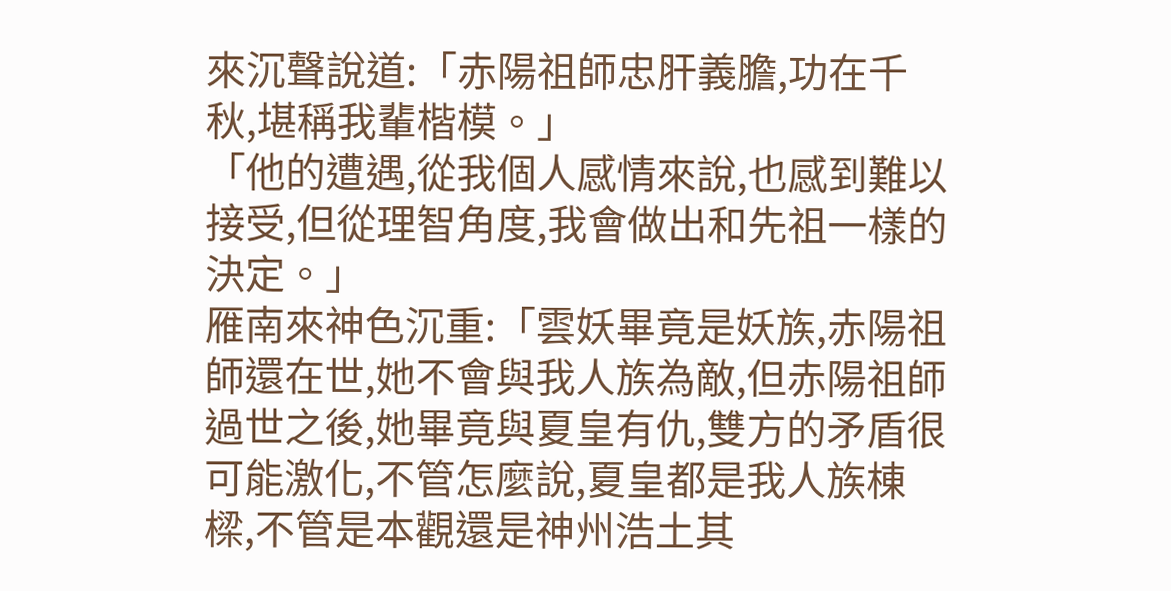來沉聲說道:「赤陽祖師忠肝義膽,功在千秋,堪稱我輩楷模。」
「他的遭遇,從我個人感情來說,也感到難以接受,但從理智角度,我會做出和先祖一樣的決定。」
雁南來神色沉重:「雲妖畢竟是妖族,赤陽祖師還在世,她不會與我人族為敵,但赤陽祖師過世之後,她畢竟與夏皇有仇,雙方的矛盾很可能激化,不管怎麼說,夏皇都是我人族棟樑,不管是本觀還是神州浩土其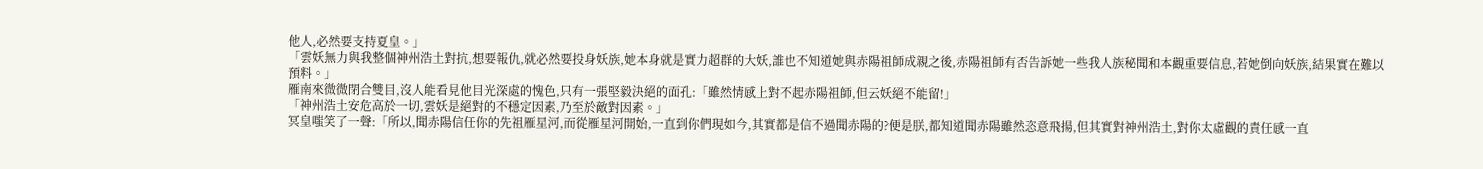他人,必然要支持夏皇。」
「雲妖無力與我整個神州浩土對抗,想要報仇,就必然要投身妖族,她本身就是實力超群的大妖,誰也不知道她與赤陽祖師成親之後,赤陽祖師有否告訴她一些我人族秘聞和本觀重要信息,若她倒向妖族,結果實在難以預料。」
雁南來微微閉合雙目,沒人能看見他目光深處的愧色,只有一張堅毅決絕的面孔:「雖然情感上對不起赤陽祖師,但云妖絕不能留!」
「神州浩土安危高於一切,雲妖是絕對的不穩定因素,乃至於敵對因素。」
冥皇嗤笑了一聲:「所以,聞赤陽信任你的先祖雁星河,而從雁星河開始,一直到你們現如今,其實都是信不過聞赤陽的?便是朕,都知道聞赤陽雖然恣意飛揚,但其實對神州浩土,對你太虛觀的責任感一直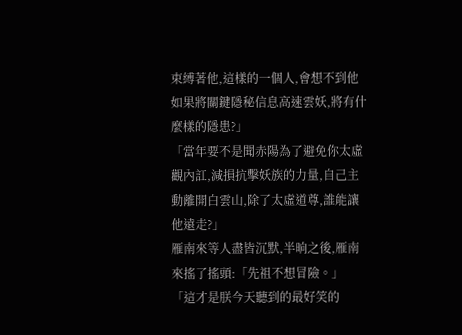束縛著他,這樣的一個人,會想不到他如果將關鍵隱秘信息高速雲妖,將有什麼樣的隱患?」
「當年要不是聞赤陽為了避免你太虛觀內訌,減損抗擊妖族的力量,自己主動離開白雲山,除了太虛道尊,誰能讓他遠走?」
雁南來等人盡皆沉默,半晌之後,雁南來搖了搖頭:「先祖不想冒險。」
「這才是朕今天聽到的最好笑的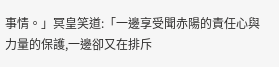事情。」冥皇笑道:「一邊享受聞赤陽的責任心與力量的保護,一邊卻又在排斥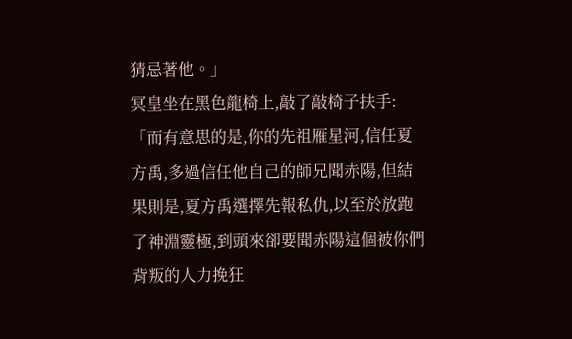猜忌著他。」
冥皇坐在黑色龍椅上,敲了敲椅子扶手:「而有意思的是,你的先祖雁星河,信任夏方禹,多過信任他自己的師兄聞赤陽,但結果則是,夏方禹選擇先報私仇,以至於放跑了神淵靈極,到頭來卻要聞赤陽這個被你們背叛的人力挽狂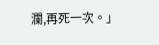瀾,再死一次。」